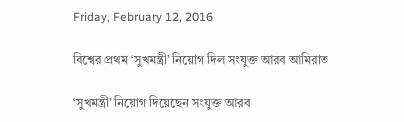Friday, February 12, 2016

বিশ্বের প্রথম ‘সুখমন্ত্রী’ নিয়োগ দিল সংযুক্ত আরব আমিরাত

‘সুখমন্ত্রী’ নিয়োগ দিয়েছেন সংযুক্ত আরব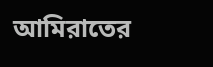আমিরাতের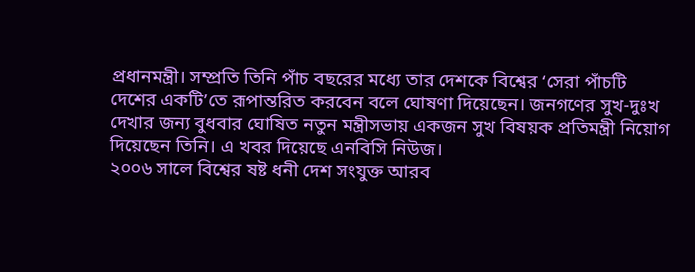প্রধানমন্ত্রী। সম্প্রতি তিনি পাঁচ বছরের মধ্যে তার দেশকে বিশ্বের ‘সেরা পাঁচটি দেশের একটি’তে রূপান্তরিত করবেন বলে ঘোষণা দিয়েছেন। জনগণের সুখ-দুঃখ দেখার জন্য বুধবার ঘোষিত নতুন মন্ত্রীসভায় একজন সুখ বিষয়ক প্রতিমন্ত্রী নিয়োগ দিয়েছেন তিনি। এ খবর দিয়েছে এনবিসি নিউজ।
২০০৬ সালে বিশ্বের ষষ্ট ধনী দেশ সংযুক্ত আরব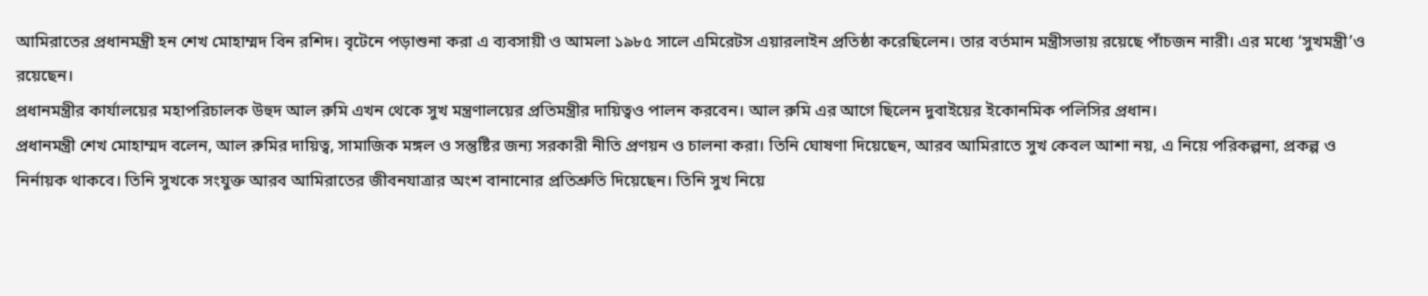আমিরাতের প্রধানমন্ত্রী হন শেখ মোহাম্মদ বিন রশিদ। বৃটেনে পড়াশুনা করা এ ব্যবসায়ী ও আমলা ১৯৮৫ সালে এমিরেটস এয়ারলাইন প্রতিষ্ঠা করেছিলেন। তার বর্তমান মন্ত্রীসভায় রয়েছে পাঁচজন নারী। এর মধ্যে ‘সুখমন্ত্রী’ও রয়েছেন।
প্রধানমন্ত্রীর কার্যালয়ের মহাপরিচালক উহুদ আল রুমি এখন থেকে সুখ মন্ত্রণালয়ের প্রতিমন্ত্রীর দায়িত্বও পালন করবেন। আল রুমি এর আগে ছিলেন দুবাইয়ের ইকোনমিক পলিসির প্রধান।
প্রধানমন্ত্রী শেখ মোহাম্মদ বলেন, আল রুমির দায়িত্ব, সামাজিক মঙ্গল ও সন্তুষ্টির জন্য সরকারী নীতি প্রণয়ন ও চালনা করা। তিনি ঘোষণা দিয়েছেন, আরব আমিরাতে সুখ কেবল আশা নয়, এ নিয়ে পরিকল্পনা, প্রকল্প ও নির্নায়ক থাকবে। তিনি সুখকে সংযুক্ত আরব আমিরাতের জীবনযাত্রার অংশ বানানোর প্রতিশ্রুতি দিয়েছেন। তিনি সুখ নিয়ে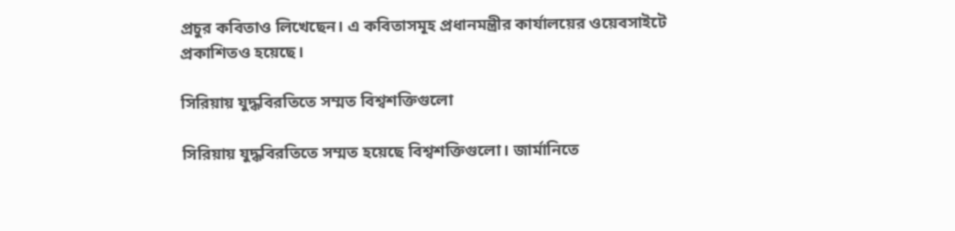প্রচুর কবিতাও লিখেছেন। এ কবিতাসমূহ প্রধানমন্ত্রীর কার্যালয়ের ওয়েবসাইটে প্রকাশিতও হয়েছে।

সিরিয়ায় যুদ্ধবিরতিতে সম্মত বিশ্বশক্তিগুলো

সিরিয়ায় যুদ্ধবিরতিতে সম্মত হয়েছে বিশ্বশক্তিগুলো। জার্মানিতে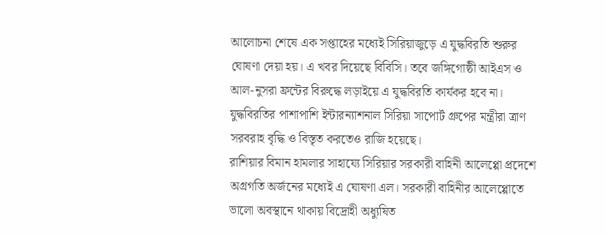আলোচনা শেষে এক সপ্তাহের মধ্যেই সিরিয়াজুড়ে এ যুদ্ধবিরতি শুরুর ঘোষণা দেয়া হয়। এ খবর দিয়েছে বিবিসি। তবে জঙ্গিগোষ্ঠী আইএস ও আল-নুসরা ফ্রন্টের বিরুদ্ধে লড়াইয়ে এ যুদ্ধবিরতি কার্যকর হবে না। যুদ্ধবিরতির পাশাপাশি ইন্টারন্যাশনাল সিরিয়া সাপোর্ট গ্রুপের মন্ত্রীরা ত্রাণ সরবরাহ বৃদ্ধি ও বিস্তৃত করতেও রাজি হয়েছে।
রাশিয়ার বিমান হামলার সাহায্যে সিরিয়ার সরকারী বাহিনী আলেপ্পো প্রদেশে অগ্রগতি অর্জনের মধ্যেই এ ঘোষণা এল। সরকারী বাহিনীর আলেপ্পোতে ভালো অবস্থানে থাকায় বিদ্রোহী অধ্যুষিত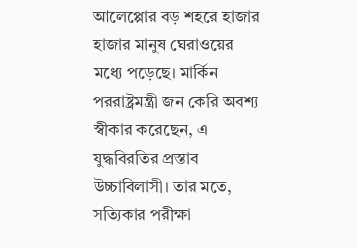আলেপ্পোর বড় শহরে হাজার হাজার মানুষ ঘেরাওয়ের মধ্যে পড়েছে। মার্কিন পররাষ্ট্রমন্ত্রী জন কেরি অবশ্য স্বীকার করেছেন, এ যুদ্ধবিরতির প্রস্তাব উচ্চাবিলাসী। তার মতে, সত্যিকার পরীক্ষা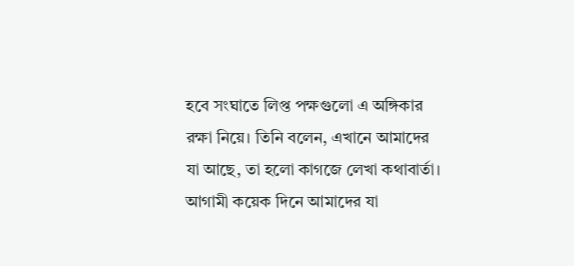হবে সংঘাতে লিপ্ত পক্ষগুলো এ অঙ্গিকার রক্ষা নিয়ে। তিনি বলেন, এখানে আমাদের যা আছে, তা হলো কাগজে লেখা কথাবার্তা। আগামী কয়েক দিনে আমাদের যা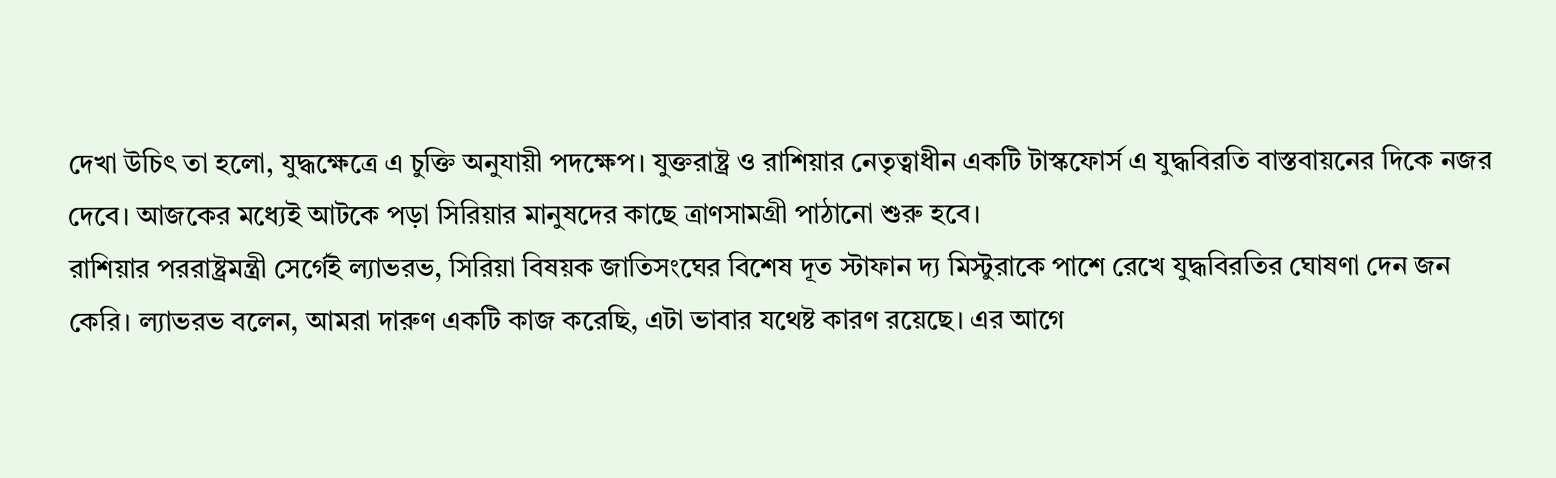দেখা উচিৎ তা হলো, যুদ্ধক্ষেত্রে এ চুক্তি অনুযায়ী পদক্ষেপ। যুক্তরাষ্ট্র ও রাশিয়ার নেতৃত্বাধীন একটি টাস্কফোর্স এ যুদ্ধবিরতি বাস্তবায়নের দিকে নজর দেবে। আজকের মধ্যেই আটকে পড়া সিরিয়ার মানুষদের কাছে ত্রাণসামগ্রী পাঠানো শুরু হবে।
রাশিয়ার পররাষ্ট্রমন্ত্রী সের্গেই ল্যাভরভ, সিরিয়া বিষয়ক জাতিসংঘের বিশেষ দূত স্টাফান দ্য মিস্টুরাকে পাশে রেখে যুদ্ধবিরতির ঘোষণা দেন জন কেরি। ল্যাভরভ বলেন, আমরা দারুণ একটি কাজ করেছি, এটা ভাবার যথেষ্ট কারণ রয়েছে। এর আগে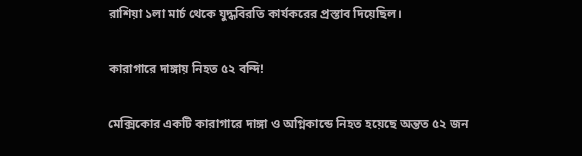রাশিয়া ১লা মার্চ থেকে যুদ্ধবিরতি কার্যকরের প্রস্তাব দিয়েছিল।

কারাগারে দাঙ্গায় নিহত ৫২ বন্দি!

মেক্সিকোর একটি কারাগারে দাঙ্গা ও অগ্নিকান্ডে নিহত হয়েছে অন্তত ৫২ জন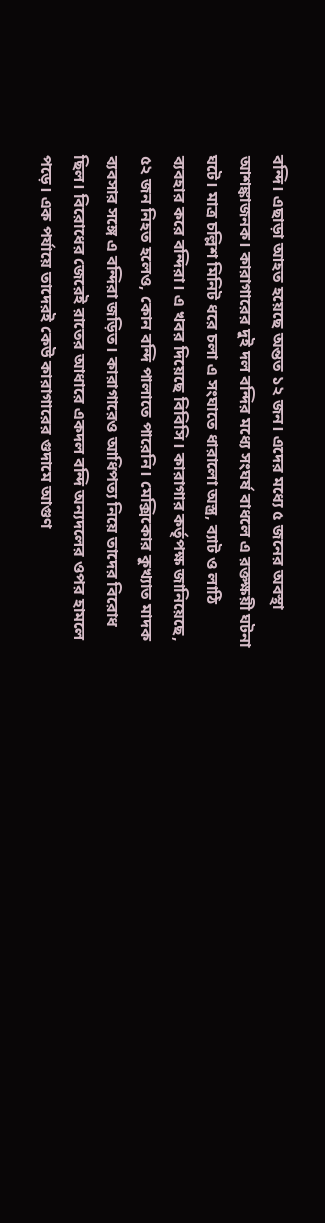বন্দি। এছাড়া আহত হয়েছে অন্তত ১২ জন। এদের মধ্যে ৫ জনের অবস্থা আশঙ্কাজনক। কারাগারের দুই দল বন্দির মধ্যে সংঘর্ষ বাধলে এ রক্তক্ষয়ী ঘটনা ঘটে। মাত্র চল্লিশ মিনিট ধরে চলা এ সংঘাতে ধারালো অস্ত্র, ব্যাট ও লাঠি ব্যবহার করে বন্দিরা। এ খবর দিয়েছে বিবিসি। কারাগার কর্তৃপক্ষ জানিয়েছে, ৫২ জন নিহত হলেও, কোন বন্দি পালাতে পারেনি। মেক্সিকোর কুখ্যাত মাদক ব্যবসার সঙ্গে এ বন্দিরা জড়িত। কারাগারেও আধিপত্য নিয়ে তাদের বিরোধ ছিল। বিরোধের জেরেই রাতের আধারে একদল বন্দি অন্যদলের ওপর হামলে পড়ে। এক পর্যায়ে তাদেরই কেউ কারাগারের গুদামে আগুণ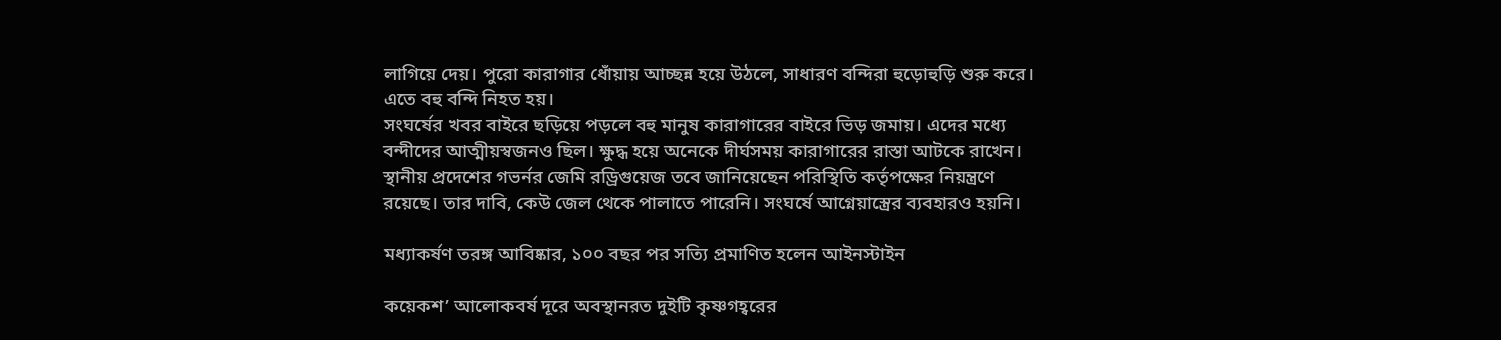লাগিয়ে দেয়। পুরো কারাগার ধোঁয়ায় আচ্ছন্ন হয়ে উঠলে, সাধারণ বন্দিরা হুড়োহুড়ি শুরু করে। এতে বহু বন্দি নিহত হয়।
সংঘর্ষের খবর বাইরে ছড়িয়ে পড়লে বহু মানুষ কারাগারের বাইরে ভিড় জমায়। এদের মধ্যে বন্দীদের আত্মীয়স্বজনও ছিল। ক্ষুদ্ধ হয়ে অনেকে দীর্ঘসময় কারাগারের রাস্তা আটকে রাখেন। স্থানীয় প্রদেশের গভর্নর জেমি রড্রিগুয়েজ তবে জানিয়েছেন পরিস্থিতি কর্তৃপক্ষের নিয়ন্ত্রণে রয়েছে। তার দাবি, কেউ জেল থেকে পালাতে পারেনি। সংঘর্ষে আগ্নেয়াস্ত্রের ব্যবহারও হয়নি।

মধ্যাকর্ষণ তরঙ্গ আবিষ্কার, ১০০ বছর পর সত্যি প্রমাণিত হলেন আইনস্টাইন

কয়েকশ’ আলোকবর্ষ দূরে অবস্থানরত দুইটি কৃষ্ণগহ্বরের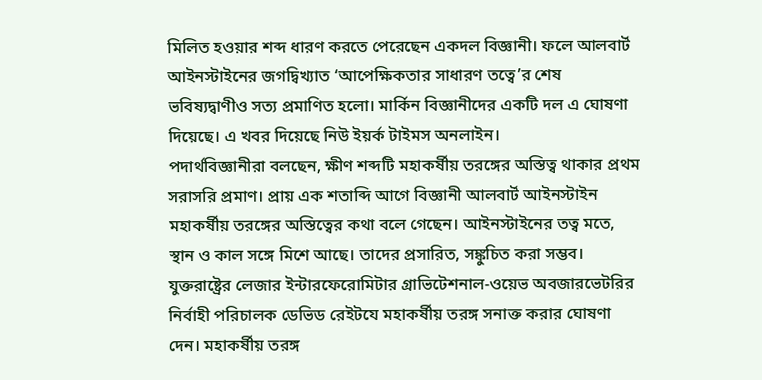মিলিত হওয়ার শব্দ ধারণ করতে পেরেছেন একদল বিজ্ঞানী। ফলে আলবার্ট আইনস্টাইনের জগদ্বিখ্যাত ‘আপেক্ষিকতার সাধারণ তত্বে’র শেষ ভবিষ্যদ্বাণীও সত্য প্রমাণিত হলো। মার্কিন বিজ্ঞানীদের একটি দল এ ঘোষণা দিয়েছে। এ খবর দিয়েছে নিউ ইয়র্ক টাইমস অনলাইন।
পদার্থবিজ্ঞানীরা বলছেন, ক্ষীণ শব্দটি মহাকর্ষীয় তরঙ্গের অস্তিত্ব থাকার প্রথম সরাসরি প্রমাণ। প্রায় এক শতাব্দি আগে বিজ্ঞানী আলবার্ট আইনস্টাইন মহাকর্ষীয় তরঙ্গের অস্তিত্বের কথা বলে গেছেন। আইনস্টাইনের তত্ব মতে, স্থান ও কাল সঙ্গে মিশে আছে। তাদের প্রসারিত, সঙ্কুচিত করা সম্ভব।
যুক্তরাষ্ট্রের লেজার ইন্টারফেরোমিটার গ্রাভিটেশনাল-ওয়েভ অবজারভেটরির নির্বাহী পরিচালক ডেভিড রেইটযে মহাকর্ষীয় তরঙ্গ সনাক্ত করার ঘোষণা দেন। মহাকর্ষীয় তরঙ্গ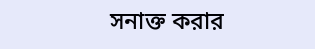সনাক্ত করার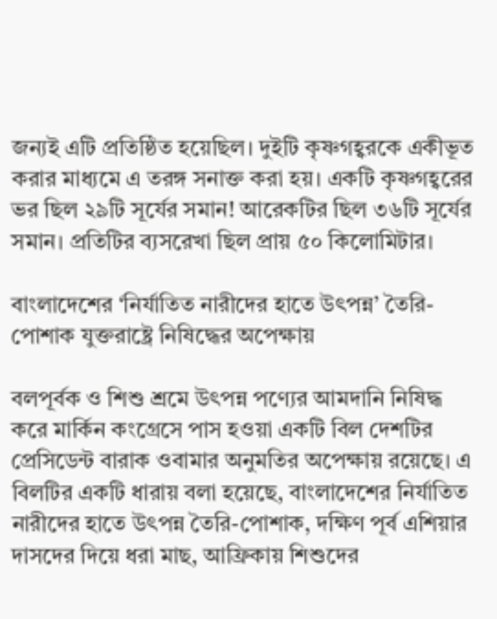জন্যই এটি প্রতিষ্ঠিত হয়েছিল। দুইটি কৃষ্ণগহ্বরকে একীভূত করার মাধ্যমে এ তরঙ্গ সনাক্ত করা হয়। একটি কৃষ্ণগহ্বরের ভর ছিল ২৯টি সূর্যের সমান! আরেকটির ছিল ৩৬টি সূর্যের সমান। প্রতিটির ব্যসরেখা ছিল প্রায় ৫০ কিলোমিটার।

বাংলাদেশের ‘নির্যাতিত নারীদের হাতে উৎপন্ন’ তৈরি-পোশাক যুক্তরাষ্ট্রে নিষিদ্ধের অপেক্ষায়

বলপূর্বক ও শিশু শ্রমে উৎপন্ন পণ্যের আমদানি নিষিদ্ধ করে মার্কিন কংগ্রেসে পাস হওয়া একটি বিল দেশটির প্রেসিডেন্ট বারাক ওবামার অনুমতির অপেক্ষায় রয়েছে। এ বিলটির একটি ধারায় বলা হয়েছে, বাংলাদেশের নির্যাতিত নারীদের হাতে উৎপন্ন তৈরি-পোশাক, দক্ষিণ পূর্ব এশিয়ার দাসদের দিয়ে ধরা মাছ, আফ্রিকায় শিশুদের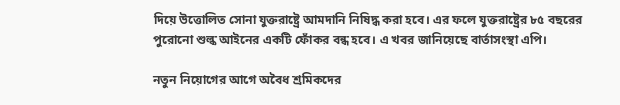দিয়ে উত্তোলিত সোনা যুক্তরাষ্ট্রে আমদানি নিষিদ্ধ করা হবে। এর ফলে যুক্তরাষ্ট্রের ৮৫ বছরের পুরোনো শুল্ক আইনের একটি ফোঁকর বন্ধ হবে। এ খবর জানিয়েছে বার্তাসংস্থা এপি।

নতুন নিয়োগের আগে অবৈধ শ্রমিকদের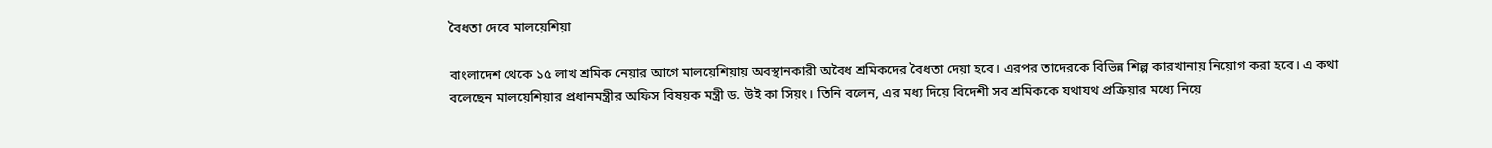বৈধতা দেবে মালয়েশিয়া

বাংলাদেশ থেকে ১৫ লাখ শ্রমিক নেয়ার আগে মালয়েশিয়ায় অবস্থানকারী অবৈধ শ্রমিকদের বৈধতা দেয়া হবে। এরপর তাদেরকে বিভিন্ন শিল্প কারখানায় নিয়োগ করা হবে। এ কথা বলেছেন মালয়েশিয়ার প্রধানমন্ত্রীর অফিস বিষয়ক মন্ত্রী ড. উই কা সিয়ং। তিনি বলেন, এর মধ্য দিয়ে বিদেশী সব শ্রমিককে যথাযথ প্রক্রিয়ার মধ্যে নিয়ে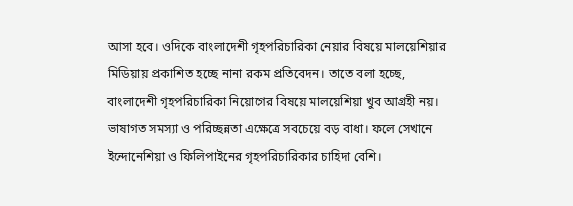আসা হবে। ওদিকে বাংলাদেশী গৃহপরিচারিকা নেয়ার বিষয়ে মালয়েশিয়ার মিডিয়ায় প্রকাশিত হচ্ছে নানা রকম প্রতিবেদন। তাতে বলা হচ্ছে, বাংলাদেশী গৃহপরিচারিকা নিয়োগের বিষয়ে মালয়েশিয়া খুব আগ্রহী নয়। ভাষাগত সমস্যা ও পরিচ্ছন্নতা এক্ষেত্রে সবচেয়ে বড় বাধা। ফলে সেখানে ইন্দোনেশিয়া ও ফিলিপাইনের গৃহপরিচারিকার চাহিদা বেশি।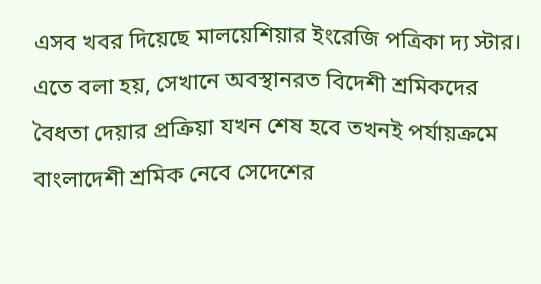এসব খবর দিয়েছে মালয়েশিয়ার ইংরেজি পত্রিকা দ্য স্টার। এতে বলা হয়, সেখানে অবস্থানরত বিদেশী শ্রমিকদের বৈধতা দেয়ার প্রক্রিয়া যখন শেষ হবে তখনই পর্যায়ক্রমে বাংলাদেশী শ্রমিক নেবে সেদেশের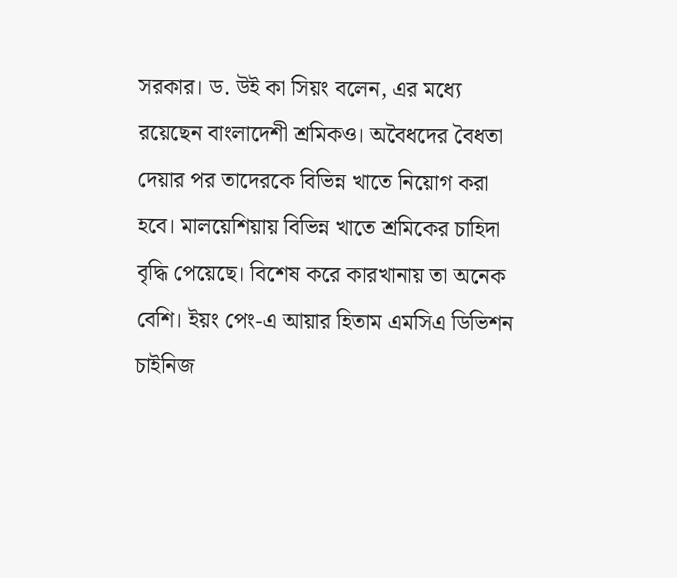সরকার। ড. উই কা সিয়ং বলেন, এর মধ্যে রয়েছেন বাংলাদেশী শ্রমিকও। অবৈধদের বৈধতা দেয়ার পর তাদেরকে বিভিন্ন খাতে নিয়োগ করা হবে। মালয়েশিয়ায় বিভিন্ন খাতে শ্রমিকের চাহিদা বৃদ্ধি পেয়েছে। বিশেষ করে কারখানায় তা অনেক বেশি। ইয়ং পেং-এ আয়ার হিতাম এমসিএ ডিভিশন চাইনিজ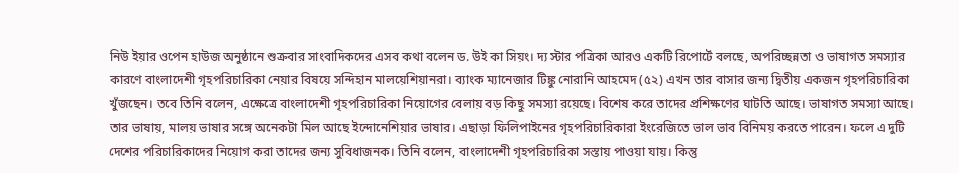নিউ ইয়ার ওপেন হাউজ অনুষ্ঠানে শুক্রবার সাংবাদিকদের এসব কথা বলেন ড. উই কা সিয়ং। দ্য স্টার পত্রিকা আরও একটি রিপোর্টে বলছে, অপরিচ্ছন্নতা ও ভাষাগত সমস্যার কারণে বাংলাদেশী গৃহপরিচারিকা নেয়ার বিষয়ে সন্দিহান মালয়েশিয়ানরা। ব্যাংক ম্যানেজার টিঙ্কু নোরানি আহমেদ (৫২) এখন তার বাসার জন্য দ্বিতীয় একজন গৃহপরিচারিকা খুঁজছেন। তবে তিনি বলেন, এক্ষেত্রে বাংলাদেশী গৃহপরিচারিকা নিয়োগের বেলায় বড় কিছু সমস্যা রয়েছে। বিশেষ করে তাদের প্রশিক্ষণের ঘাটতি আছে। ভাষাগত সমস্যা আছে। তার ভাষায়, মালয় ভাষার সঙ্গে অনেকটা মিল আছে ইন্দোনেশিয়ার ভাষার। এছাড়া ফিলিপাইনের গৃহপরিচারিকারা ইংরেজিতে ভাল ভাব বিনিময় করতে পারেন। ফলে এ দুটি দেশের পরিচারিকাদের নিয়োগ করা তাদের জন্য সুবিধাজনক। তিনি বলেন, বাংলাদেশী গৃহপরিচারিকা সস্তায় পাওয়া যায়। কিন্তু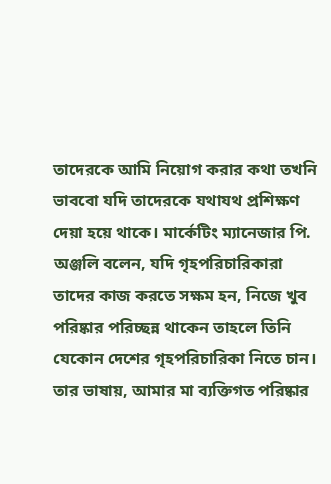তাদেরকে আমি নিয়োগ করার কথা তখনি ভাববো যদি তাদেরকে যথাযথ প্রশিক্ষণ দেয়া হয়ে থাকে। মার্কেটিং ম্যানেজার পি. অঞ্জলি বলেন, যদি গৃহপরিচারিকারা তাদের কাজ করতে সক্ষম হন, নিজে খুব পরিষ্কার পরিচ্ছন্ন থাকেন তাহলে তিনি যেকোন দেশের গৃহপরিচারিকা নিতে চান। তার ভাষায়, আমার মা ব্যক্তিগত পরিষ্কার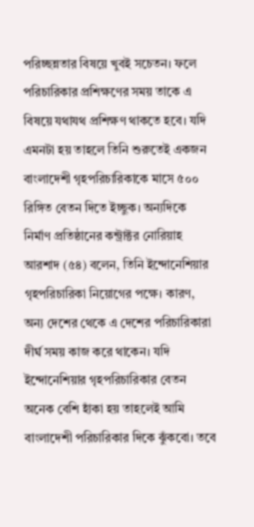পরিচ্ছন্নতার বিষয়ে খুবই সচেতন। ফলে পরিচারিকার প্রশিক্ষণের সময় তাকে এ বিষয়ে যথাযথ প্রশিক্ষণ থাকতে হবে। যদি এমনটা হয় তাহলে তিনি শুরুতেই একজন বাংলাদেশী গৃহপরিচারিকাকে মাসে ৫০০ রিঙ্গিত বেতন দিতে ইচ্ছুক। অন্যদিকে নির্মাণ প্রতিষ্ঠানের কন্ট্রাক্টর নোরিয়াহ আরশাদ (৫৪) বলেন, তিনি ইন্দোনেশিয়ার গৃহপরিচারিকা নিয়োগের পক্ষে। কারণ, অন্য দেশের থেকে এ দেশের পরিচারিকারা দীর্ঘ সময় কাজ করে থাকেন। যদি ইন্দোনেশিয়ার গৃহপরিচারিকার বেতন অনেক বেশি হাঁকা হয় তাহলেই আমি বাংলাদেশী পরিচারিকার দিকে ঝুঁকবো। তবে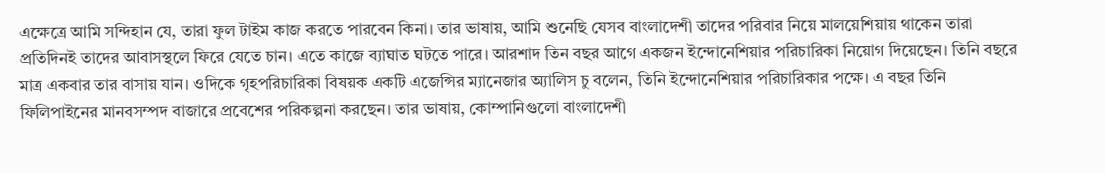এক্ষেত্রে আমি সন্দিহান যে, তারা ফুল টাইম কাজ করতে পারবেন কিনা। তার ভাষায়, আমি শুনেছি যেসব বাংলাদেশী তাদের পরিবার নিয়ে মালয়েশিয়ায় থাকেন তারা প্রতিদিনই তাদের আবাসস্থলে ফিরে যেতে চান। এতে কাজে ব্যাঘাত ঘটতে পারে। আরশাদ তিন বছর আগে একজন ইন্দোনেশিয়ার পরিচারিকা নিয়োগ দিয়েছেন। তিনি বছরে মাত্র একবার তার বাসায় যান। ওদিকে গৃহপরিচারিকা বিষয়ক একটি এজেন্সির ম্যানেজার অ্যালিস চু বলেন, তিনি ইন্দোনেশিয়ার পরিচারিকার পক্ষে। এ বছর তিনি ফিলিপাইনের মানবসম্পদ বাজারে প্রবেশের পরিকল্পনা করছেন। তার ভাষায়, কোম্পানিগুলো বাংলাদেশী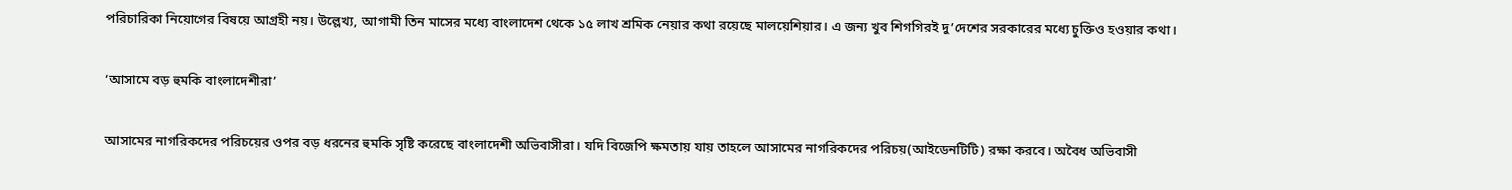পরিচারিকা নিয়োগের বিষয়ে আগ্রহী নয়। উল্লেখ্য, আগামী তিন মাসের মধ্যে বাংলাদেশ থেকে ১৫ লাখ শ্রমিক নেয়ার কথা রয়েছে মালয়েশিয়ার। এ জন্য খুব শিগগিরই দু’দেশের সরকারের মধ্যে চুক্তিও হওয়ার কথা।

‘আসামে বড় হুমকি বাংলাদেশীরা’

আসামের নাগরিকদের পরিচয়ের ওপর বড় ধরনের হুমকি সৃষ্টি করেছে বাংলাদেশী অভিবাসীরা। যদি বিজেপি ক্ষমতায় যায় তাহলে আসামের নাগরিকদের পরিচয়(আইডেনটিটি) রক্ষা করবে। অবৈধ অভিবাসী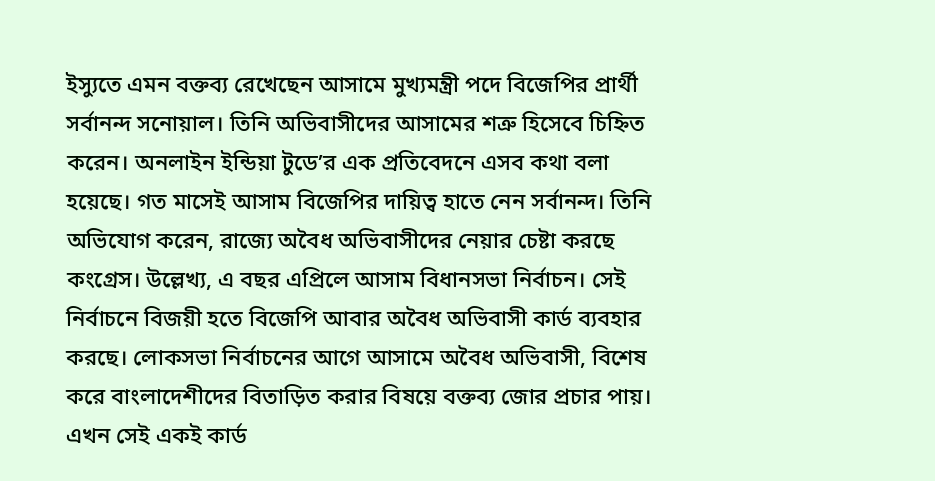ইস্যুতে এমন বক্তব্য রেখেছেন আসামে মুখ্যমন্ত্রী পদে বিজেপির প্রার্থী সর্বানন্দ সনোয়াল। তিনি অভিবাসীদের আসামের শত্রু হিসেবে চিহ্নিত করেন। অনলাইন ইন্ডিয়া টুডে’র এক প্রতিবেদনে এসব কথা বলা হয়েছে। গত মাসেই আসাম বিজেপির দায়িত্ব হাতে নেন সর্বানন্দ। তিনি অভিযোগ করেন, রাজ্যে অবৈধ অভিবাসীদের নেয়ার চেষ্টা করছে কংগ্রেস। উল্লেখ্য, এ বছর এপ্রিলে আসাম বিধানসভা নির্বাচন। সেই নির্বাচনে বিজয়ী হতে বিজেপি আবার অবৈধ অভিবাসী কার্ড ব্যবহার করছে। লোকসভা নির্বাচনের আগে আসামে অবৈধ অভিবাসী, বিশেষ করে বাংলাদেশীদের বিতাড়িত করার বিষয়ে বক্তব্য জোর প্রচার পায়। এখন সেই একই কার্ড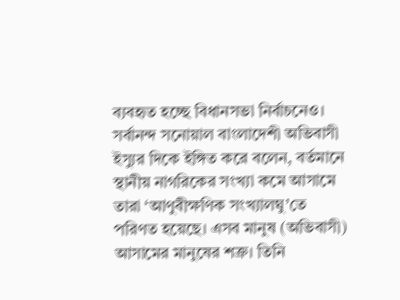ব্যবহৃত হচ্ছে বিধানসভা নির্বাচনেও। সর্বানন্দ সনোয়াল বাংলাদেশী অভিবাসী ইস্যুর দিকে ইঙ্গিত করে বলেন, বর্তমানে স্থানীয় নাগরিকের সংখ্যা কমে আসামে তারা ‘আণুবীক্ষণিক সংখ্যালঘু’তে পরিণত হয়েছে। এসব মানুষ (অভিবাসী) আসামের মানুষের শত্রু। তিনি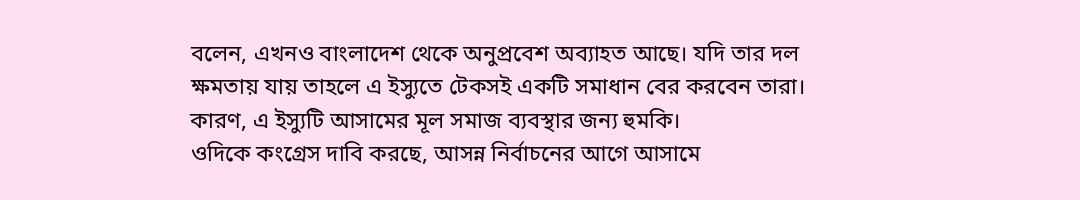বলেন, এখনও বাংলাদেশ থেকে অনুপ্রবেশ অব্যাহত আছে। যদি তার দল ক্ষমতায় যায় তাহলে এ ইস্যুতে টেকসই একটি সমাধান বের করবেন তারা। কারণ, এ ইস্যুটি আসামের মূল সমাজ ব্যবস্থার জন্য হুমকি।
ওদিকে কংগ্রেস দাবি করছে, আসন্ন নির্বাচনের আগে আসামে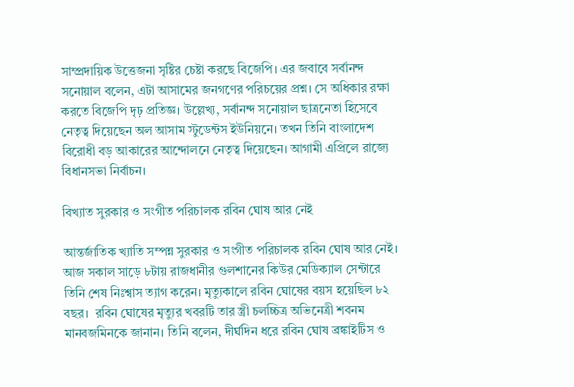সাম্প্রদায়িক উত্তেজনা সৃষ্টির চেষ্টা করছে বিজেপি। এর জবাবে সর্বানন্দ সনোয়াল বলেন, এটা আসামের জনগণের পরিচয়ের প্রশ্ন। সে অধিকার রক্ষা করতে বিজেপি দৃঢ় প্রতিজ্ঞ। উল্লেখ্য, সর্বানন্দ সনোয়াল ছাত্রনেতা হিসেবে নেতৃত্ব দিয়েছেন অল আসাম স্টুডেন্টস ইউনিয়নে। তখন তিনি বাংলাদেশ বিরোধী বড় আকারের আন্দোলনে নেতৃত্ব দিয়েছেন। আগামী এপ্রিলে রাজ্যে বিধানসভা নির্বাচন।

বিখ্যাত সুরকার ও সংগীত পরিচালক রবিন ঘোষ আর নেই

আন্তর্জাতিক খ্যাতি সম্পন্ন সুরকার ও সংগীত পরিচালক রবিন ঘোষ আর নেই। আজ সকাল সাড়ে ৮টায় রাজধানীর গুলশানের কিউর মেডিক্যাল সেন্টারে তিনি শেষ নিঃশ্বাস ত্যাগ করেন। মৃত্যুকালে রবিন ঘোষের বয়স হয়েছিল ৮২ বছর।  রবিন ঘোষের মৃত্যুর খবরটি তার স্ত্রী চলচ্চিত্র অভিনেত্রী শবনম মানবজমিনকে জানান। তিনি বলেন, দীর্ঘদিন ধরে রবিন ঘোষ ব্রঙ্কাইটিস ও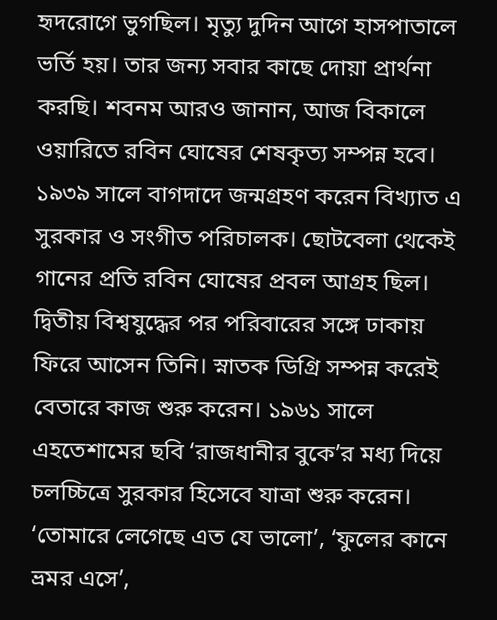হৃদরোগে ভুগছিল। মৃত্যু দুদিন আগে হাসপাতালে ভর্তি হয়। তার জন্য সবার কাছে দোয়া প্রার্থনা করছি। শবনম আরও জানান, আজ বিকালে ওয়ারিতে রবিন ঘোষের শেষকৃত্য সম্পন্ন হবে। ১৯৩৯ সালে বাগদাদে জন্মগ্রহণ করেন বিখ্যাত এ সুরকার ও সংগীত পরিচালক। ছোটবেলা থেকেই গানের প্রতি রবিন ঘোষের প্রবল আগ্রহ ছিল। দ্বিতীয় বিশ্বযুদ্ধের পর পরিবারের সঙ্গে ঢাকায় ফিরে আসেন তিনি। স্নাতক ডিগ্রি সম্পন্ন করেই বেতারে কাজ শুরু করেন। ১৯৬১ সালে এহতেশামের ছবি ‘রাজধানীর বুকে’র মধ্য দিয়ে চলচ্চিত্রে সুরকার হিসেবে যাত্রা শুরু করেন। ‘তোমারে লেগেছে এত যে ভালো’, ‘ফুলের কানে ভ্রমর এসে’,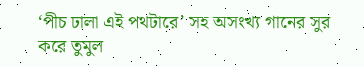‘পীচ ঢালা এই পথটারে’ সহ অসংখ্য গানের সুর করে তুমুল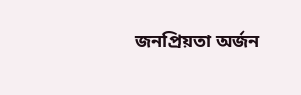জনপ্রিয়তা অর্জন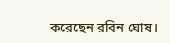করেছেন রবিন ঘোষ।